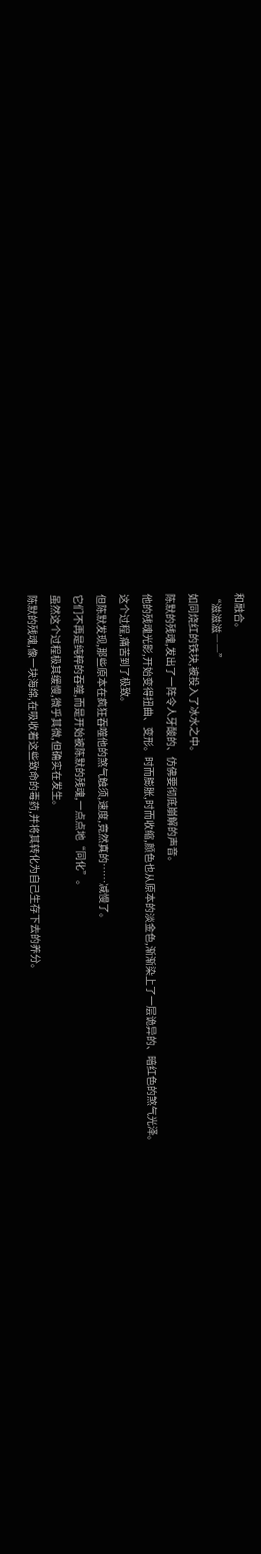和融合。
“滋滋滋――”
如同烧红的铁块,被投入了冰水之中。
陈默的残魂,发出了一阵令人牙酸的、仿佛要彻底崩解的声音。
他的残魂光影,开始变得扭曲、变形。时而膨胀,时而收缩,颜色也从原本的淡金色,渐渐染上了一层诡异的、暗红色的煞气光泽。
这个过程,痛苦到了极致。
但陈默发现,那些原本在疯狂吞噬他的煞气触须,速度,竟然真的……减慢了。
它们不再是纯粹的吞噬,而是开始被陈默的残魂,一点点地“同化”。
虽然这个过程极其缓慢,微乎其微,但确实在发生。
陈默的残魂,像一块海绵,在吸收着这些致命的毒药,并将其转化为自己生存下去的养分。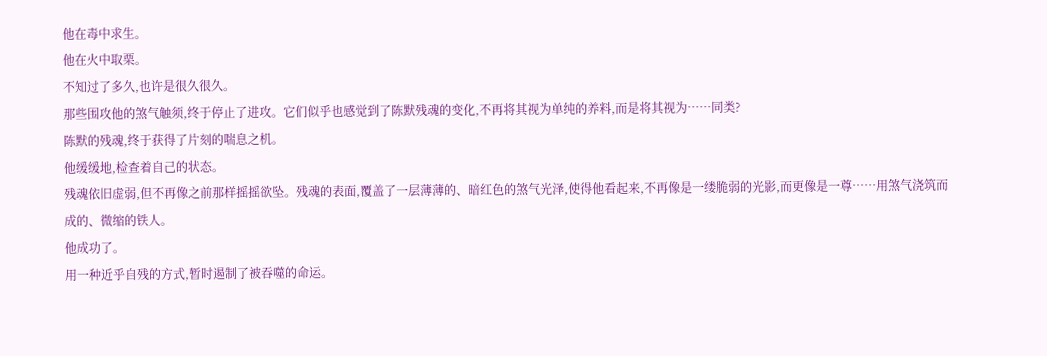他在毒中求生。
他在火中取栗。
不知过了多久,也许是很久很久。
那些围攻他的煞气触须,终于停止了进攻。它们似乎也感觉到了陈默残魂的变化,不再将其视为单纯的养料,而是将其视为……同类?
陈默的残魂,终于获得了片刻的喘息之机。
他缓缓地,检查着自己的状态。
残魂依旧虚弱,但不再像之前那样摇摇欲坠。残魂的表面,覆盖了一层薄薄的、暗红色的煞气光泽,使得他看起来,不再像是一缕脆弱的光影,而更像是一尊……用煞气浇筑而成的、微缩的铁人。
他成功了。
用一种近乎自残的方式,暂时遏制了被吞噬的命运。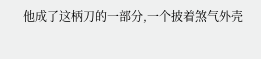他成了这柄刀的一部分,一个披着煞气外壳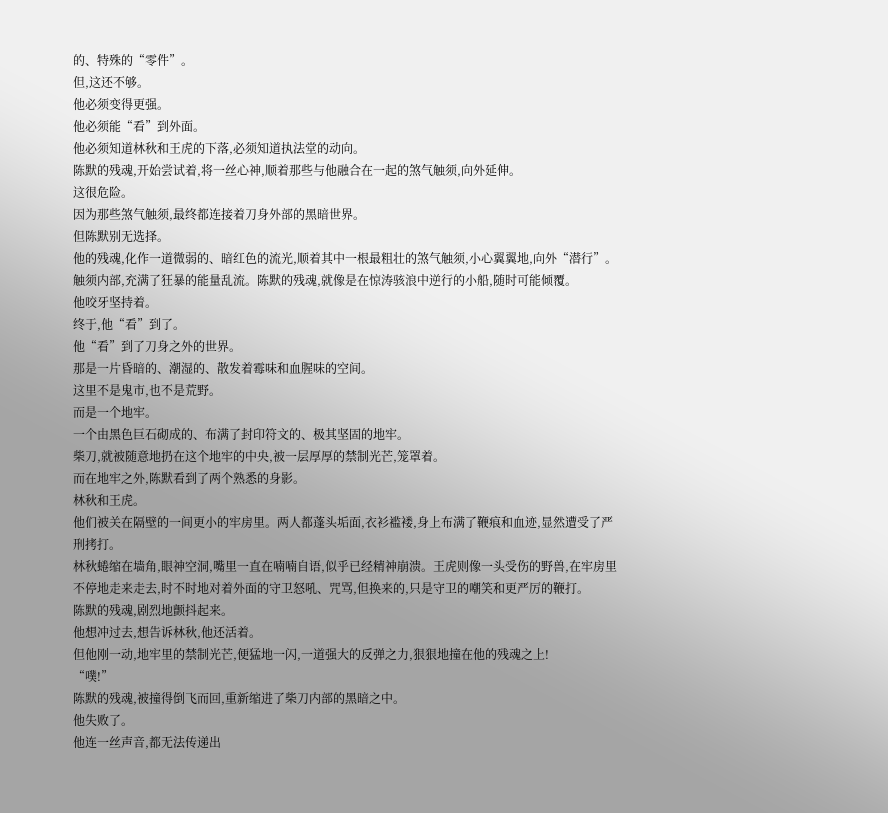的、特殊的“零件”。
但,这还不够。
他必须变得更强。
他必须能“看”到外面。
他必须知道林秋和王虎的下落,必须知道执法堂的动向。
陈默的残魂,开始尝试着,将一丝心神,顺着那些与他融合在一起的煞气触须,向外延伸。
这很危险。
因为那些煞气触须,最终都连接着刀身外部的黑暗世界。
但陈默别无选择。
他的残魂,化作一道微弱的、暗红色的流光,顺着其中一根最粗壮的煞气触须,小心翼翼地,向外“潜行”。
触须内部,充满了狂暴的能量乱流。陈默的残魂,就像是在惊涛骇浪中逆行的小船,随时可能倾覆。
他咬牙坚持着。
终于,他“看”到了。
他“看”到了刀身之外的世界。
那是一片昏暗的、潮湿的、散发着霉味和血腥味的空间。
这里不是鬼市,也不是荒野。
而是一个地牢。
一个由黑色巨石砌成的、布满了封印符文的、极其坚固的地牢。
柴刀,就被随意地扔在这个地牢的中央,被一层厚厚的禁制光芒,笼罩着。
而在地牢之外,陈默看到了两个熟悉的身影。
林秋和王虎。
他们被关在隔壁的一间更小的牢房里。两人都蓬头垢面,衣衫褴褛,身上布满了鞭痕和血迹,显然遭受了严刑拷打。
林秋蜷缩在墙角,眼神空洞,嘴里一直在喃喃自语,似乎已经精神崩溃。王虎则像一头受伤的野兽,在牢房里不停地走来走去,时不时地对着外面的守卫怒吼、咒骂,但换来的,只是守卫的嘲笑和更严厉的鞭打。
陈默的残魂,剧烈地颤抖起来。
他想冲过去,想告诉林秋,他还活着。
但他刚一动,地牢里的禁制光芒,便猛地一闪,一道强大的反弹之力,狠狠地撞在他的残魂之上!
“噗!”
陈默的残魂,被撞得倒飞而回,重新缩进了柴刀内部的黑暗之中。
他失败了。
他连一丝声音,都无法传递出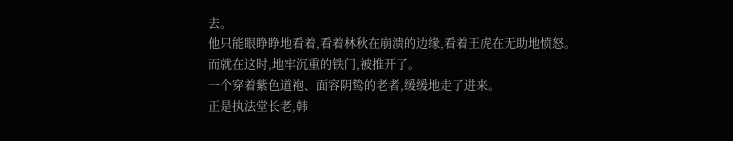去。
他只能眼睁睁地看着,看着林秋在崩溃的边缘,看着王虎在无助地愤怒。
而就在这时,地牢沉重的铁门,被推开了。
一个穿着紫色道袍、面容阴鸷的老者,缓缓地走了进来。
正是执法堂长老,韩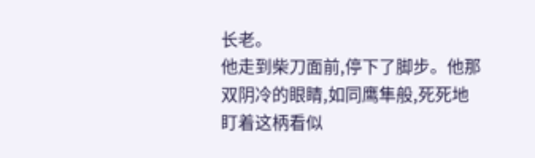长老。
他走到柴刀面前,停下了脚步。他那双阴冷的眼睛,如同鹰隼般,死死地盯着这柄看似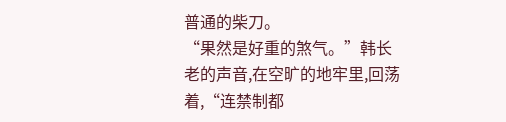普通的柴刀。
“果然是好重的煞气。”韩长老的声音,在空旷的地牢里,回荡着,“连禁制都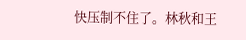快压制不住了。林秋和王